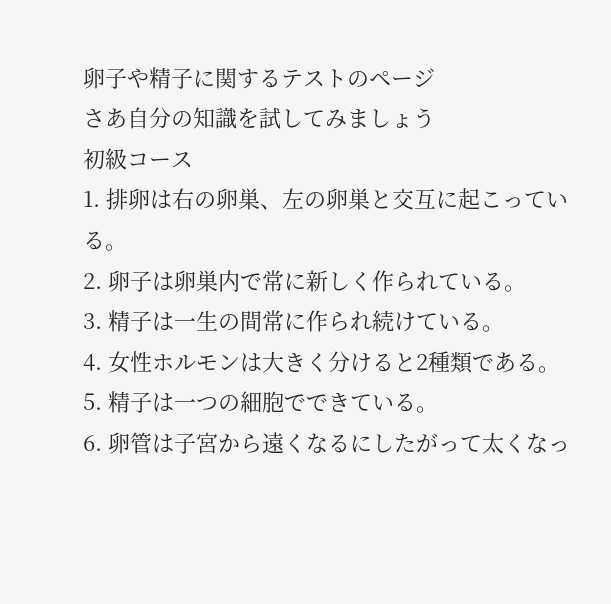卵子や精子に関するテストのページ
さあ自分の知識を試してみましょう
初級コース
1. 排卵は右の卵巣、左の卵巣と交互に起こっている。
2. 卵子は卵巣内で常に新しく作られている。
3. 精子は一生の間常に作られ続けている。
4. 女性ホルモンは大きく分けると2種類である。
5. 精子は一つの細胞でできている。
6. 卵管は子宮から遠くなるにしたがって太くなっ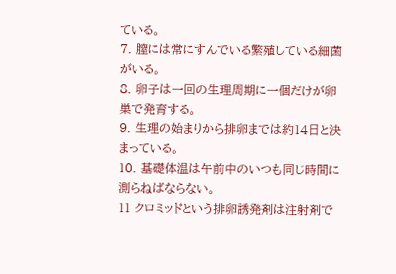ている。
7. 膣には常にすんでいる繁殖している細菌がいる。
8. 卵子は一回の生理周期に一個だけが卵巣で発育する。
9. 生理の始まりから排卵までは約14日と決まっている。
10. 基礎体温は午前中のいつも同じ時間に測らねばならない。
11 クロミッドという排卵誘発剤は注射剤で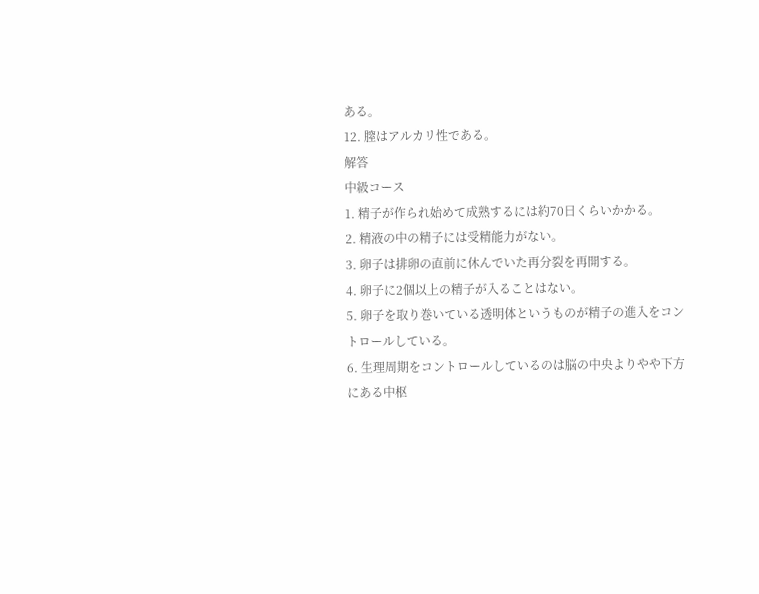ある。
12. 膣はアルカリ性である。
解答
中級コース
1. 精子が作られ始めて成熟するには約70日くらいかかる。
2. 精液の中の精子には受精能力がない。
3. 卵子は排卵の直前に休んでいた再分裂を再開する。
4. 卵子に2個以上の精子が入ることはない。
5. 卵子を取り巻いている透明体というものが精子の進入をコントロールしている。
6. 生理周期をコントロールしているのは脳の中央よりやや下方にある中枢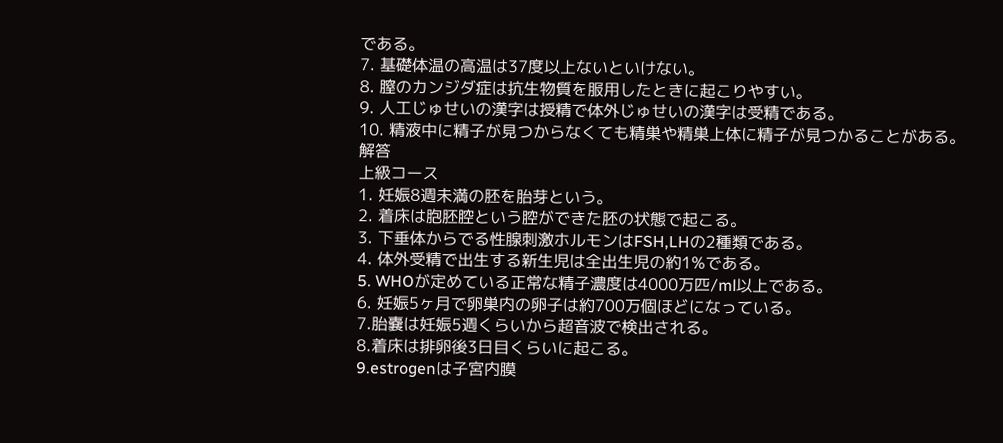である。
7. 基礎体温の高温は37度以上ないといけない。
8. 膣のカンジダ症は抗生物質を服用したときに起こりやすい。
9. 人工じゅせいの漢字は授精で体外じゅせいの漢字は受精である。
10. 精液中に精子が見つからなくても精巣や精巣上体に精子が見つかることがある。
解答
上級コース
1. 妊娠8週未満の胚を胎芽という。
2. 着床は胞胚腔という腔ができた胚の状態で起こる。
3. 下垂体からでる性腺刺激ホルモンはFSH,LHの2種類である。
4. 体外受精で出生する新生児は全出生児の約1%である。
5. WHOが定めている正常な精子濃度は4000万匹/ml以上である。
6. 妊娠5ヶ月で卵巣内の卵子は約700万個ほどになっている。
7.胎嚢は妊娠5週くらいから超音波で検出される。
8.着床は排卵後3日目くらいに起こる。
9.estrogenは子宮内膜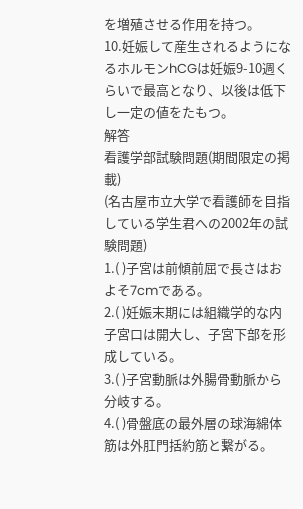を増殖させる作用を持つ。
10.妊娠して産生されるようになるホルモンhCGは妊娠9-10週くらいで最高となり、以後は低下し一定の値をたもつ。
解答
看護学部試験問題(期間限定の掲載)
(名古屋市立大学で看護師を目指している学生君への2002年の試験問題)
1.( )子宮は前傾前屈で長さはおよそ7cmである。
2.( )妊娠末期には組織学的な内子宮口は開大し、子宮下部を形成している。
3.( )子宮動脈は外腸骨動脈から分岐する。
4.( )骨盤底の最外層の球海綿体筋は外肛門括約筋と繋がる。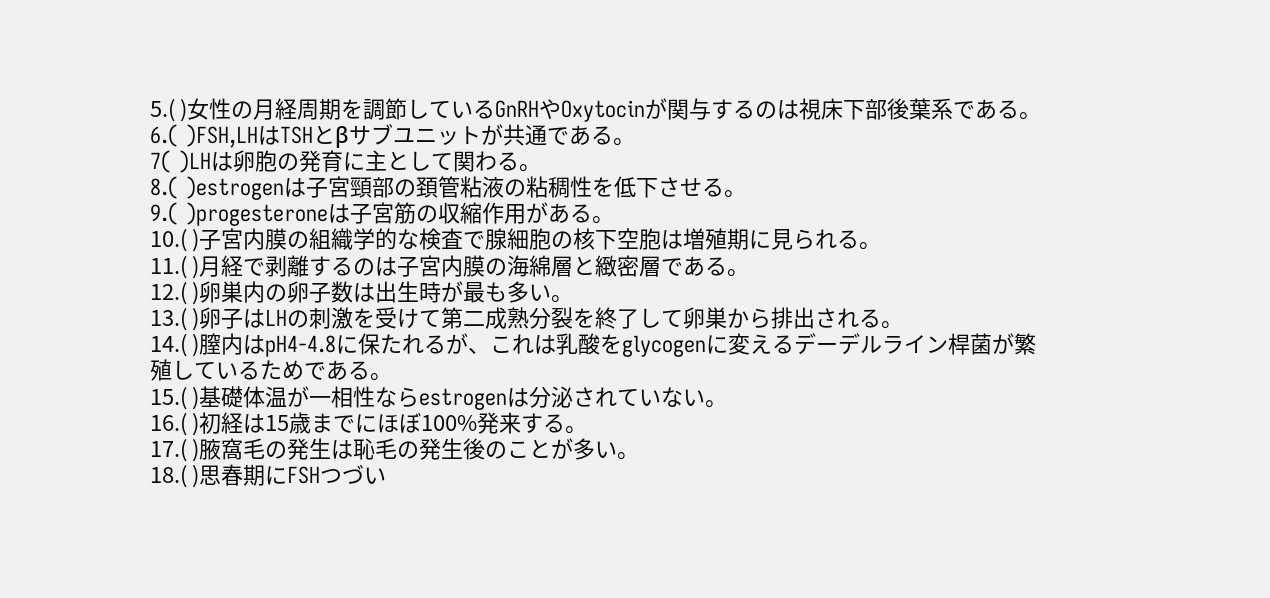5.( )女性の月経周期を調節しているGnRHやOxytocinが関与するのは視床下部後葉系である。
6.( )FSH,LHはTSHとβサブユニットが共通である。
7( )LHは卵胞の発育に主として関わる。
8.( )estrogenは子宮頸部の頚管粘液の粘稠性を低下させる。
9.( )progesteroneは子宮筋の収縮作用がある。
10.( )子宮内膜の組織学的な検査で腺細胞の核下空胞は増殖期に見られる。
11.( )月経で剥離するのは子宮内膜の海綿層と緻密層である。
12.( )卵巣内の卵子数は出生時が最も多い。
13.( )卵子はLHの刺激を受けて第二成熟分裂を終了して卵巣から排出される。
14.( )膣内はpH4-4.8に保たれるが、これは乳酸をglycogenに変えるデーデルライン桿菌が繁殖しているためである。
15.( )基礎体温が一相性ならestrogenは分泌されていない。
16.( )初経は15歳までにほぼ100%発来する。
17.( )腋窩毛の発生は恥毛の発生後のことが多い。
18.( )思春期にFSHつづい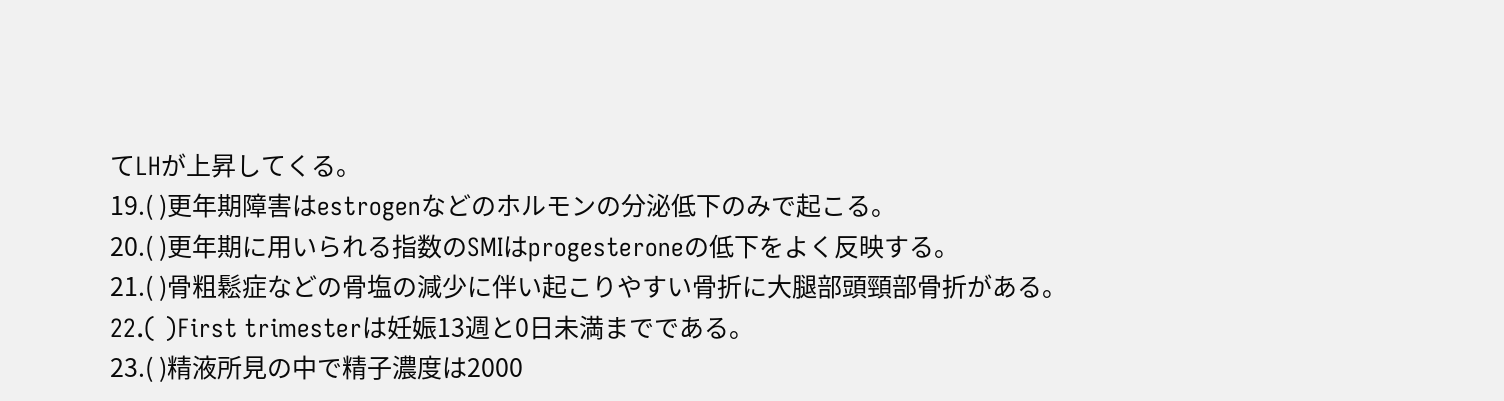てLHが上昇してくる。
19.( )更年期障害はestrogenなどのホルモンの分泌低下のみで起こる。
20.( )更年期に用いられる指数のSMIはprogesteroneの低下をよく反映する。
21.( )骨粗鬆症などの骨塩の減少に伴い起こりやすい骨折に大腿部頭頸部骨折がある。
22.( )First trimesterは妊娠13週と0日未満までである。
23.( )精液所見の中で精子濃度は2000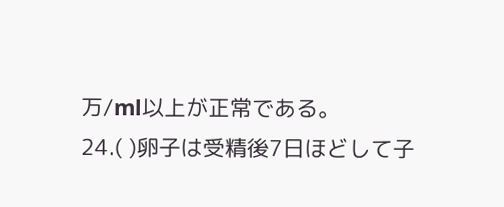万/ml以上が正常である。
24.( )卵子は受精後7日ほどして子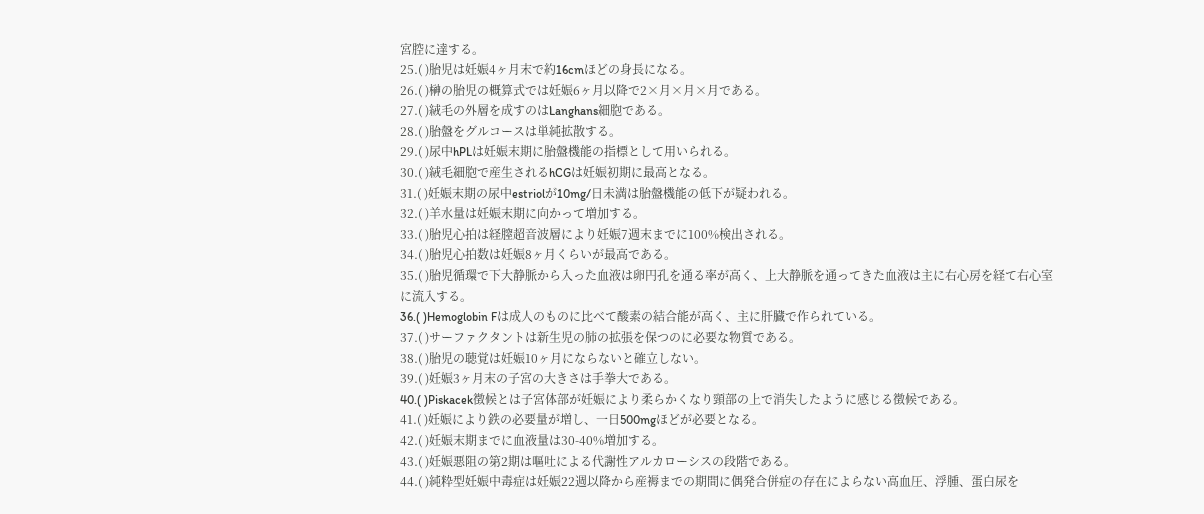宮腔に達する。
25.( )胎児は妊娠4ヶ月末で約16cmほどの身長になる。
26.( )榊の胎児の概算式では妊娠6ヶ月以降で2×月×月×月である。
27.( )絨毛の外層を成すのはLanghans細胞である。
28.( )胎盤をグルコースは単純拡散する。
29.( )尿中hPLは妊娠末期に胎盤機能の指標として用いられる。
30.( )絨毛細胞で産生されるhCGは妊娠初期に最高となる。
31.( )妊娠末期の尿中estriolが10mg/日未満は胎盤機能の低下が疑われる。
32.( )羊水量は妊娠末期に向かって増加する。
33.( )胎児心拍は経膣超音波層により妊娠7週末までに100%検出される。
34.( )胎児心拍数は妊娠8ヶ月くらいが最高である。
35.( )胎児循環で下大静脈から入った血液は卵円孔を通る率が高く、上大静脈を通ってきた血液は主に右心房を経て右心室に流入する。
36.( )Hemoglobin Fは成人のものに比べて酸素の結合能が高く、主に肝臓で作られている。
37.( )サーファクタントは新生児の肺の拡張を保つのに必要な物質である。
38.( )胎児の聴覚は妊娠10ヶ月にならないと確立しない。
39.( )妊娠3ヶ月末の子宮の大きさは手拳大である。
40.( )Piskacek徴候とは子宮体部が妊娠により柔らかくなり頸部の上で消失したように感じる徴候である。
41.( )妊娠により鉄の必要量が増し、一日500mgほどが必要となる。
42.( )妊娠末期までに血液量は30-40%増加する。
43.( )妊娠悪阻の第2期は嘔吐による代謝性アルカローシスの段階である。
44.( )純粋型妊娠中毒症は妊娠22週以降から産褥までの期間に偶発合併症の存在によらない高血圧、浮腫、蛋白尿を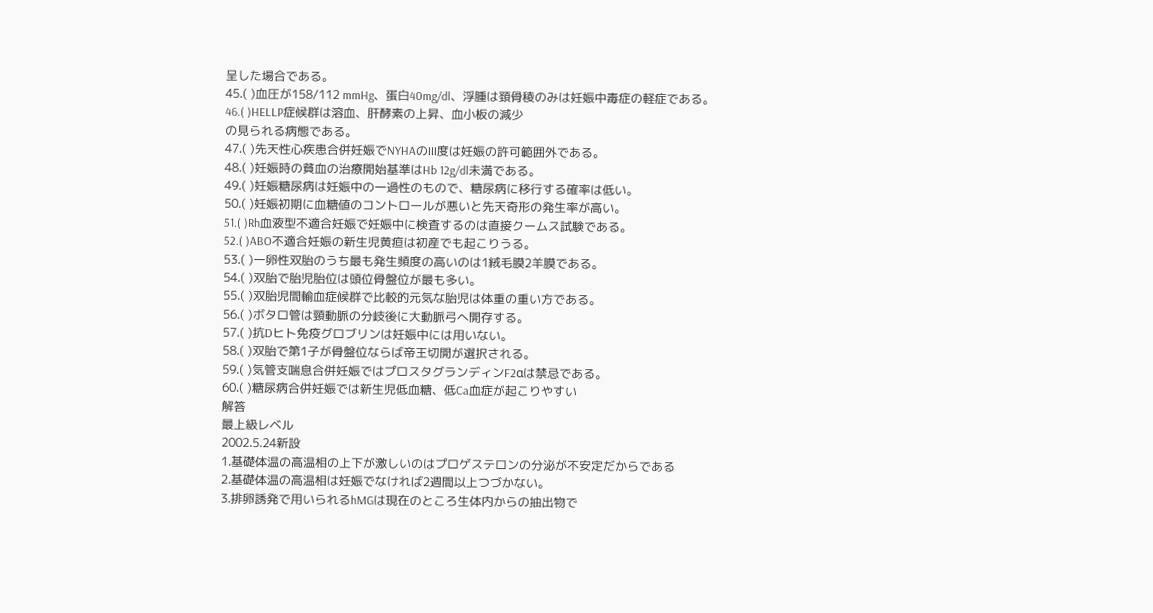呈した場合である。
45.( )血圧が158/112 mmHg、蛋白40mg/dl、浮腫は頚骨稜のみは妊娠中毒症の軽症である。
46.( )HELLP症候群は溶血、肝酵素の上昇、血小板の減少
の見られる病態である。
47.( )先天性心疾患合併妊娠でNYHAのIII度は妊娠の許可範囲外である。
48.( )妊娠時の貧血の治療開始基準はHb 12g/dl未満である。
49.( )妊娠糖尿病は妊娠中の一過性のもので、糖尿病に移行する確率は低い。
50.( )妊娠初期に血糖値のコントロールが悪いと先天奇形の発生率が高い。
51.( )Rh血液型不適合妊娠で妊娠中に検査するのは直接クームス試験である。
52.( )ABO不適合妊娠の新生児黄疸は初産でも起こりうる。
53.( )一卵性双胎のうち最も発生頻度の高いのは1絨毛膜2羊膜である。
54.( )双胎で胎児胎位は頭位骨盤位が最も多い。
55.( )双胎児間輸血症候群で比較的元気な胎児は体重の重い方である。
56.( )ボタロ管は頸動脈の分岐後に大動脈弓へ開存する。
57.( )抗Dヒト免疫グロブリンは妊娠中には用いない。
58.( )双胎で第1子が骨盤位ならば帝王切開が選択される。
59.( )気管支喘息合併妊娠ではプロスタグランディンF2αは禁忌である。
60.( )糖尿病合併妊娠では新生児低血糖、低Ca血症が起こりやすい
解答
最上級レベル
2002.5.24新設
1.基礎体温の高温相の上下が激しいのはプロゲステロンの分泌が不安定だからである
2.基礎体温の高温相は妊娠でなければ2週間以上つづかない。
3.排卵誘発で用いられるhMGは現在のところ生体内からの抽出物で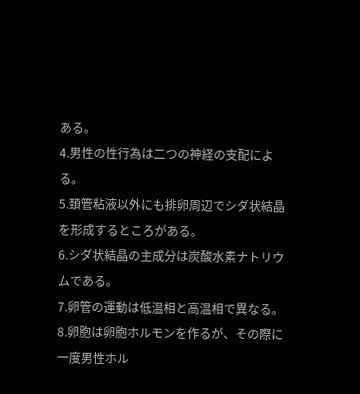ある。
4.男性の性行為は二つの神経の支配による。
5.頚管粘液以外にも排卵周辺でシダ状結晶を形成するところがある。
6.シダ状結晶の主成分は炭酸水素ナトリウムである。
7.卵管の運動は低温相と高温相で異なる。
8.卵胞は卵胞ホルモンを作るが、その際に一度男性ホル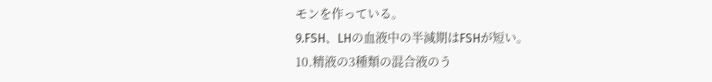モンを作っている。
9.FSH、LHの血液中の半減期はFSHが短い。
10.精液の3種類の混合液のう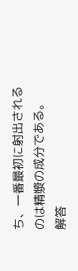ち、一番最初に射出されるのは精漿の成分である。
解答